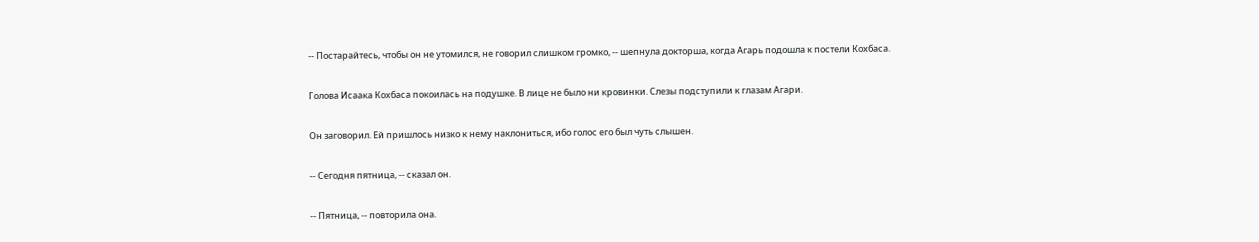-- Постарайтесь, чтобы он не утомился, не говорил слишком громко, -- шепнула докторша, когда Агарь подошла к постели Кохбаса.

Голова Исаака Кохбаса покоилась на подушке. В лице не было ни кровинки. Слезы подступили к глазам Агари.

Он заговорил. Ей пришлось низко к нему наклониться, ибо голос его был чуть слышен.

-- Сегодня пятница, -- сказал он.

-- Пятница, -- повторила она.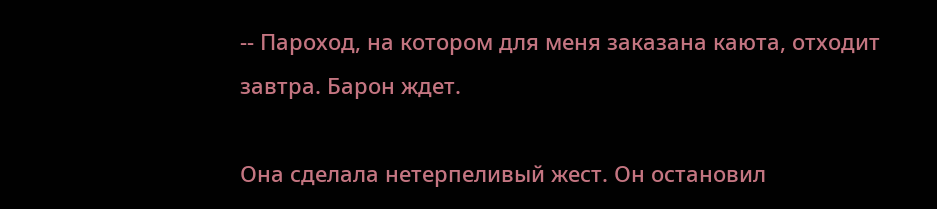-- Пароход, на котором для меня заказана каюта, отходит завтра. Барон ждет.

Она сделала нетерпеливый жест. Он остановил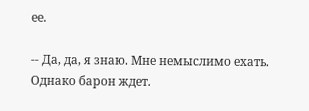ее.

-- Да, да, я знаю. Мне немыслимо ехать. Однако барон ждет.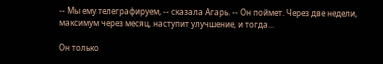-- Мы ему телеграфируем, -- сказала Агарь. -- Он поймет. Через две недели, максимум через месяц, наступит улучшение, и тогда...

Он только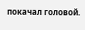покачал головой.